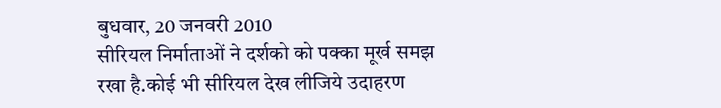बुधवार, 20 जनवरी 2010
सीरियल निर्माताओं ने दर्शको को पक्का मूर्ख समझ रखा है.कोई भी सीरियल देख लीजिये उदाहरण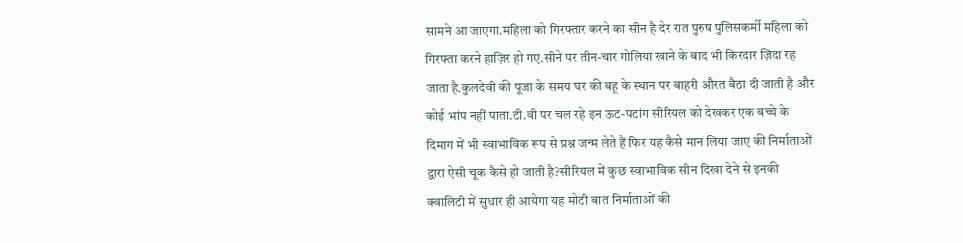सामने आ जाएगा.महिला को गिरफ्तार करने का सीन है देर रात पुरुष पुलिसकर्मी महिला को गिरफ्ता करने हाज़िर हो गए.सीने पर तीन-चार गोलिया खाने के बाद भी किरदार ज़िंदा रह जाता है.कुलदेवी की पूजा के समय घर की बहू के स्थान पर बाहरी औरत बैठा दी जाती है और कोई भांप नहीं पाता.टी.वी पर चल रहे इन ऊट-पटांग सीरियल को देखकर एक बच्चे के दिमाग में भी स्वाभाविक रूप से प्रश्न जन्म लेते हैं फिर यह कैसे मान लिया जाए की निर्माताओं द्वारा ऐसी चूक कैसे हो जाती है?सीरियल में कुछ स्वाभाविक सीन दिखा देने से इनकी क्वालिटी में सुधार ही आयेगा यह मोटी बात निर्माताओं की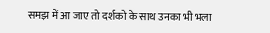समझ में आ जाए तो दर्शको के साथ उनका भी भला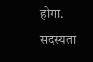होगा.
सदस्यता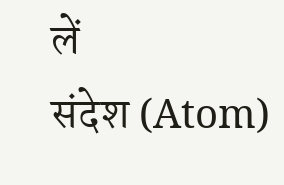लें
संदेश (Atom)